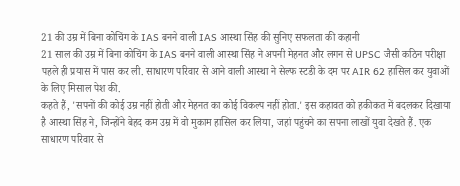21 की उम्र में बिना कोचिंग के IAS बनने वाली IAS आस्था सिंह की सुनिए सफलता की कहानी
21 साल की उम्र में बिना कोचिंग के IAS बनने वाली आस्था सिंह ने अपनी मेहनत और लगन से UPSC जैसी कठिन परीक्षा पहले ही प्रयास में पास कर ली. साधारण परिवार से आने वाली आस्था ने सेल्फ स्टडी के दम पर AIR 62 हासिल कर युवाओं के लिए मिसाल पेश की.
कहते हैं, 'सपनों की कोई उम्र नहीं होती और मेहनत का कोई विकल्प नहीं होता.' इस कहावत को हकीकत में बदलकर दिखाया है आस्था सिंह ने, जिन्होंने बेहद कम उम्र में वो मुकाम हासिल कर लिया, जहां पहुंचने का सपना लाखों युवा देखते हैं. एक साधारण परिवार से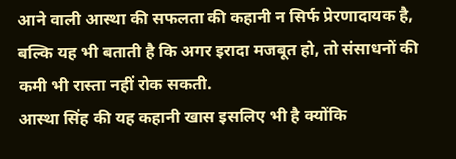आने वाली आस्था की सफलता की कहानी न सिर्फ प्रेरणादायक है, बल्कि यह भी बताती है कि अगर इरादा मजबूत हो, तो संसाधनों की कमी भी रास्ता नहीं रोक सकती.
आस्था सिंह की यह कहानी खास इसलिए भी है क्योंकि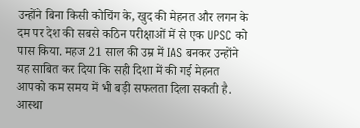उन्होंने बिना किसी कोचिंग के, खुद की मेहनत और लगन के दम पर देश की सबसे कठिन परीक्षाओं में से एक UPSC को पास किया. महज 21 साल की उम्र में IAS बनकर उन्होंने यह साबित कर दिया कि सही दिशा में की गई मेहनत आपको कम समय में भी बड़ी सफलता दिला सकती है.
आस्था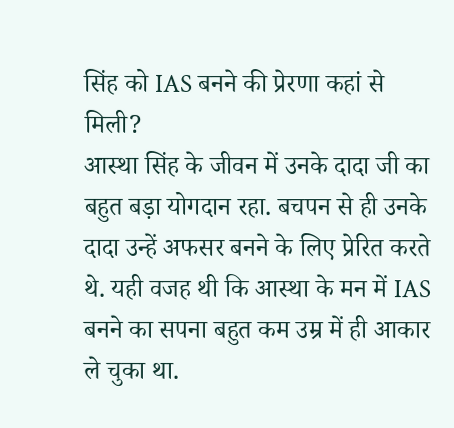सिंह को IAS बनने की प्रेरणा कहां से मिली?
आस्था सिंह के जीवन में उनके दादा जी का बहुत बड़ा योगदान रहा. बचपन से ही उनके दादा उन्हें अफसर बनने के लिए प्रेरित करते थे. यही वजह थी कि आस्था के मन में IAS बनने का सपना बहुत कम उम्र में ही आकार ले चुका था.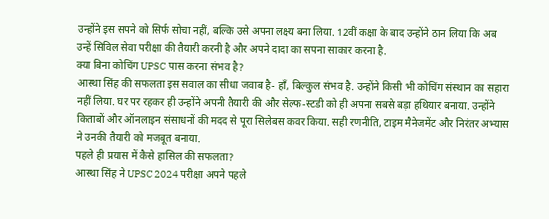उन्होंने इस सपने को सिर्फ सोचा नहीं, बल्कि उसे अपना लक्ष्य बना लिया. 12वीं कक्षा के बाद उन्होंने ठान लिया कि अब उन्हें सिविल सेवा परीक्षा की तैयारी करनी है और अपने दादा का सपना साकार करना है.
क्या बिना कोचिंग UPSC पास करना संभव है?
आस्था सिंह की सफलता इस सवाल का सीधा जवाब है- हाँ, बिल्कुल संभव है. उन्होंने किसी भी कोचिंग संस्थान का सहारा नहीं लिया. घर पर रहकर ही उन्होंने अपनी तैयारी की और सेल्फ-स्टडी को ही अपना सबसे बड़ा हथियार बनाया. उन्होंने किताबों और ऑनलाइन संसाधनों की मदद से पूरा सिलेबस कवर किया. सही रणनीति, टाइम मैनेजमेंट और निरंतर अभ्यास ने उनकी तैयारी को मजबूत बनाया.
पहले ही प्रयास में कैसे हासिल की सफलता?
आस्था सिंह ने UPSC 2024 परीक्षा अपने पहले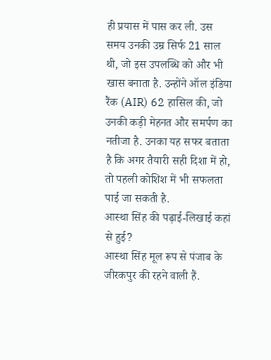ही प्रयास में पास कर ली. उस समय उनकी उम्र सिर्फ 21 साल थी, जो इस उपलब्धि को और भी खास बनाता है. उन्होंने ऑल इंडिया रैंक (AIR) 62 हासिल की, जो उनकी कड़ी मेहनत और समर्पण का नतीजा है. उनका यह सफर बताता है कि अगर तैयारी सही दिशा में हो, तो पहली कोशिश में भी सफलता पाई जा सकती है.
आस्था सिंह की पढ़ाई-लिखाई कहां से हुई?
आस्था सिंह मूल रूप से पंजाब के जीरकपुर की रहने वाली हैं.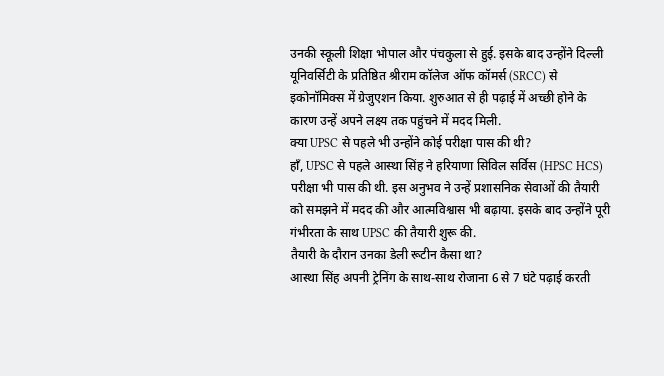उनकी स्कूली शिक्षा भोपाल और पंचकुला से हुई. इसके बाद उन्होंने दिल्ली यूनिवर्सिटी के प्रतिष्ठित श्रीराम कॉलेज ऑफ कॉमर्स (SRCC) से इकोनॉमिक्स में ग्रेजुएशन किया. शुरुआत से ही पढ़ाई में अच्छी होने के कारण उन्हें अपने लक्ष्य तक पहुंचने में मदद मिली.
क्या UPSC से पहले भी उन्होंने कोई परीक्षा पास की थी?
हाँ, UPSC से पहले आस्था सिंह ने हरियाणा सिविल सर्विस (HPSC HCS) परीक्षा भी पास की थी. इस अनुभव ने उन्हें प्रशासनिक सेवाओं की तैयारी को समझने में मदद की और आत्मविश्वास भी बढ़ाया. इसके बाद उन्होंने पूरी गंभीरता के साथ UPSC की तैयारी शुरू की.
तैयारी के दौरान उनका डेली रूटीन कैसा था?
आस्था सिंह अपनी ट्रेनिंग के साथ-साथ रोजाना 6 से 7 घंटे पढ़ाई करती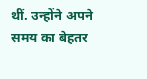थीं. उन्होंने अपने समय का बेहतर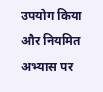उपयोग किया और नियमित अभ्यास पर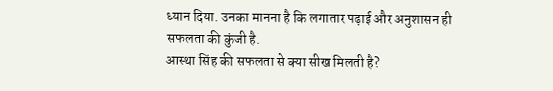ध्यान दिया. उनका मानना है कि लगातार पढ़ाई और अनुशासन ही सफलता की कुंजी है.
आस्था सिंह की सफलता से क्या सीख मिलती है?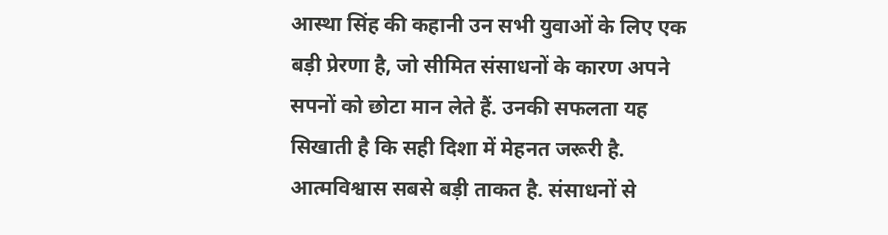आस्था सिंह की कहानी उन सभी युवाओं के लिए एक बड़ी प्रेरणा है, जो सीमित संसाधनों के कारण अपने सपनों को छोटा मान लेते हैं. उनकी सफलता यह सिखाती है कि सही दिशा में मेहनत जरूरी है. आत्मविश्वास सबसे बड़ी ताकत है. संसाधनों से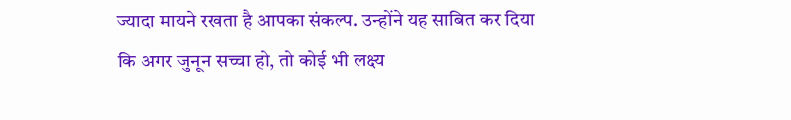ज्यादा मायने रखता है आपका संकल्प. उन्होंने यह साबित कर दिया कि अगर जुनून सच्चा हो, तो कोई भी लक्ष्य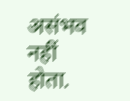असंभव नहीं होता.